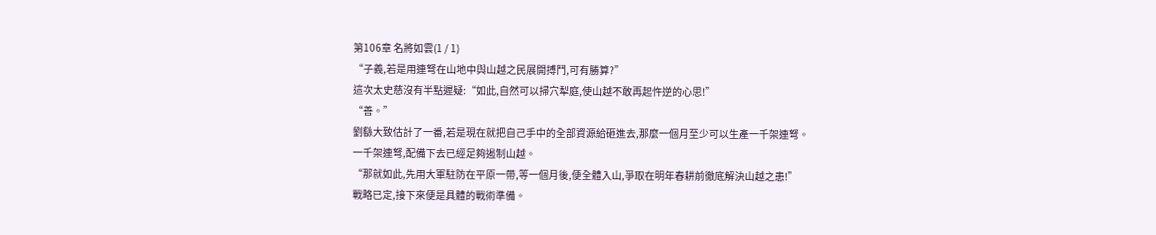第106章 名將如雲(1 / 1)
“子義,若是用連弩在山地中與山越之民展開搏鬥,可有勝算?”
這次太史慈沒有半點遲疑:“如此,自然可以掃穴犁庭,使山越不敢再起忤逆的心思!”
“善。”
劉繇大致估計了一番,若是現在就把自己手中的全部資源給砸進去,那麼一個月至少可以生產一千架連弩。
一千架連弩,配備下去已經足夠遏制山越。
“那就如此,先用大軍駐防在平原一帶,等一個月後,便全體入山,爭取在明年春耕前徹底解決山越之患!”
戰略已定,接下來便是具體的戰術準備。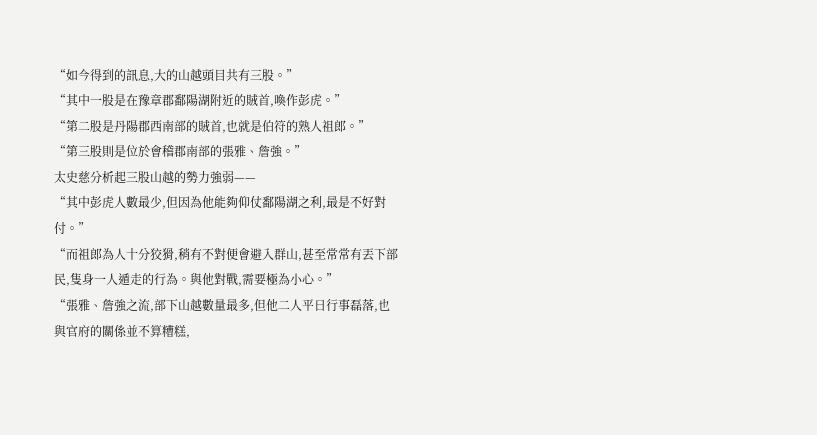“如今得到的訊息,大的山越頭目共有三股。”
“其中一股是在豫章郡鄱陽湖附近的賊首,喚作彭虎。”
“第二股是丹陽郡西南部的賊首,也就是伯符的熟人祖郎。”
“第三股則是位於會稽郡南部的張雅、詹強。”
太史慈分析起三股山越的勢力強弱——
“其中彭虎人數最少,但因為他能夠仰仗鄱陽湖之利,最是不好對付。”
“而祖郎為人十分狡猾,稍有不對便會避入群山,甚至常常有丟下部民,隻身一人遁走的行為。與他對戰,需要極為小心。”
“張雅、詹強之流,部下山越數量最多,但他二人平日行事磊落,也與官府的關係並不算糟糕,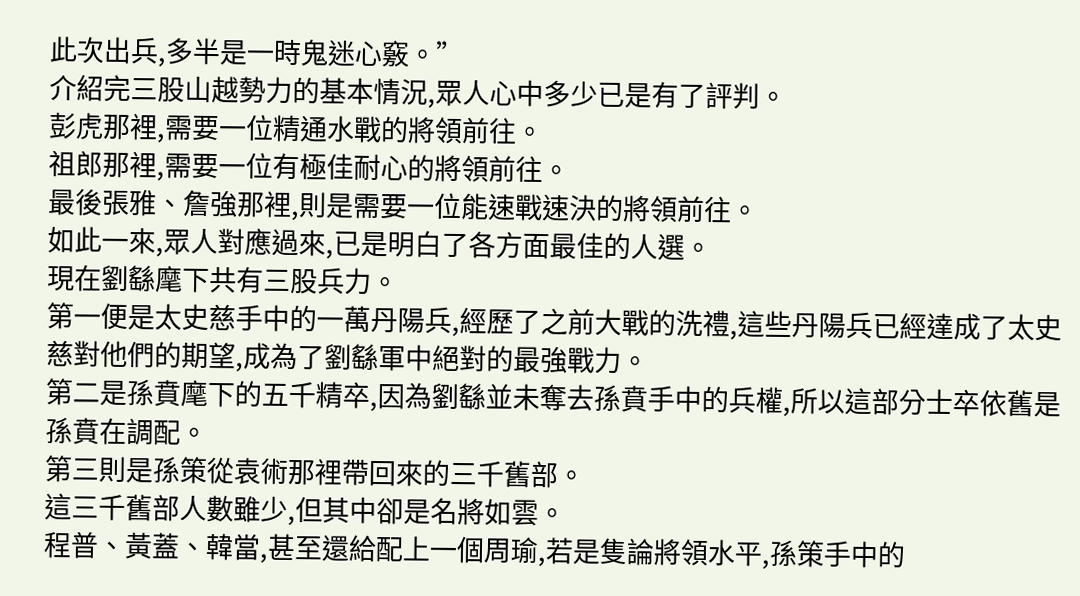此次出兵,多半是一時鬼迷心竅。”
介紹完三股山越勢力的基本情況,眾人心中多少已是有了評判。
彭虎那裡,需要一位精通水戰的將領前往。
祖郎那裡,需要一位有極佳耐心的將領前往。
最後張雅、詹強那裡,則是需要一位能速戰速決的將領前往。
如此一來,眾人對應過來,已是明白了各方面最佳的人選。
現在劉繇麾下共有三股兵力。
第一便是太史慈手中的一萬丹陽兵,經歷了之前大戰的洗禮,這些丹陽兵已經達成了太史慈對他們的期望,成為了劉繇軍中絕對的最強戰力。
第二是孫賁麾下的五千精卒,因為劉繇並未奪去孫賁手中的兵權,所以這部分士卒依舊是孫賁在調配。
第三則是孫策從袁術那裡帶回來的三千舊部。
這三千舊部人數雖少,但其中卻是名將如雲。
程普、黃蓋、韓當,甚至還給配上一個周瑜,若是隻論將領水平,孫策手中的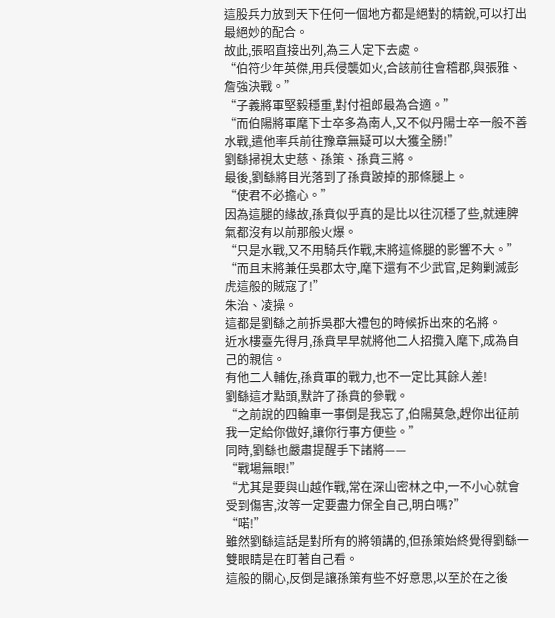這股兵力放到天下任何一個地方都是絕對的精銳,可以打出最絕妙的配合。
故此,張昭直接出列,為三人定下去處。
“伯符少年英傑,用兵侵襲如火,合該前往會稽郡,與張雅、詹強決戰。”
“子義將軍堅毅穩重,對付祖郎最為合適。”
“而伯陽將軍麾下士卒多為南人,又不似丹陽士卒一般不善水戰,遣他率兵前往豫章無疑可以大獲全勝!”
劉繇掃視太史慈、孫策、孫賁三將。
最後,劉繇將目光落到了孫賁跛掉的那條腿上。
“使君不必擔心。”
因為這腿的緣故,孫賁似乎真的是比以往沉穩了些,就連脾氣都沒有以前那般火爆。
“只是水戰,又不用騎兵作戰,末將這條腿的影響不大。”
“而且末將兼任吳郡太守,麾下還有不少武官,足夠剿滅彭虎這般的賊寇了!”
朱治、凌操。
這都是劉繇之前拆吳郡大禮包的時候拆出來的名將。
近水樓臺先得月,孫賁早早就將他二人招攬入麾下,成為自己的親信。
有他二人輔佐,孫賁軍的戰力,也不一定比其餘人差!
劉繇這才點頭,默許了孫賁的參戰。
“之前說的四輪車一事倒是我忘了,伯陽莫急,趕你出征前我一定給你做好,讓你行事方便些。”
同時,劉繇也嚴肅提醒手下諸將——
“戰場無眼!”
“尤其是要與山越作戰,常在深山密林之中,一不小心就會受到傷害,汝等一定要盡力保全自己,明白嗎?”
“喏!”
雖然劉繇這話是對所有的將領講的,但孫策始終覺得劉繇一雙眼睛是在盯著自己看。
這般的關心,反倒是讓孫策有些不好意思,以至於在之後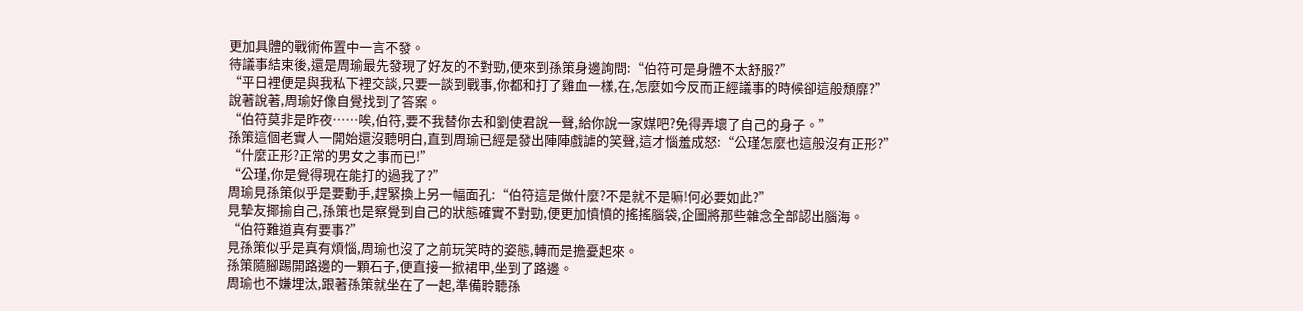更加具體的戰術佈置中一言不發。
待議事結束後,還是周瑜最先發現了好友的不對勁,便來到孫策身邊詢問:“伯符可是身體不太舒服?”
“平日裡便是與我私下裡交談,只要一談到戰事,你都和打了雞血一樣,在,怎麼如今反而正經議事的時候卻這般頹靡?”
說著說著,周瑜好像自覺找到了答案。
“伯符莫非是昨夜……唉,伯符,要不我替你去和劉使君說一聲,給你說一家媒吧?免得弄壞了自己的身子。”
孫策這個老實人一開始還沒聽明白,直到周瑜已經是發出陣陣戲謔的笑聲,這才惱羞成怒:“公瑾怎麼也這般沒有正形?”
“什麼正形?正常的男女之事而已!”
“公瑾,你是覺得現在能打的過我了?”
周瑜見孫策似乎是要動手,趕緊換上另一幅面孔:“伯符這是做什麼?不是就不是嘛!何必要如此?”
見摯友揶揄自己,孫策也是察覺到自己的狀態確實不對勁,便更加憤憤的搖搖腦袋,企圖將那些雜念全部認出腦海。
“伯符難道真有要事?”
見孫策似乎是真有煩惱,周瑜也沒了之前玩笑時的姿態,轉而是擔憂起來。
孫策隨腳踢開路邊的一顆石子,便直接一掀裙甲,坐到了路邊。
周瑜也不嫌埋汰,跟著孫策就坐在了一起,準備聆聽孫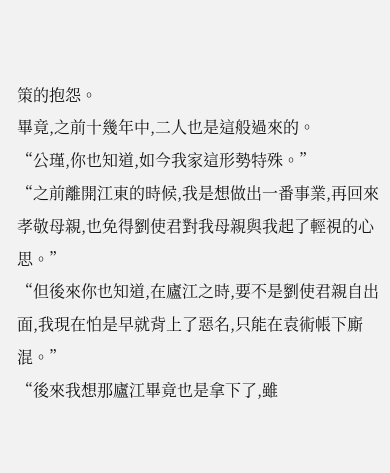策的抱怨。
畢竟,之前十幾年中,二人也是這般過來的。
“公瑾,你也知道,如今我家這形勢特殊。”
“之前離開江東的時候,我是想做出一番事業,再回來孝敬母親,也免得劉使君對我母親與我起了輕視的心思。”
“但後來你也知道,在廬江之時,要不是劉使君親自出面,我現在怕是早就背上了惡名,只能在袁術帳下廝混。”
“後來我想那廬江畢竟也是拿下了,雖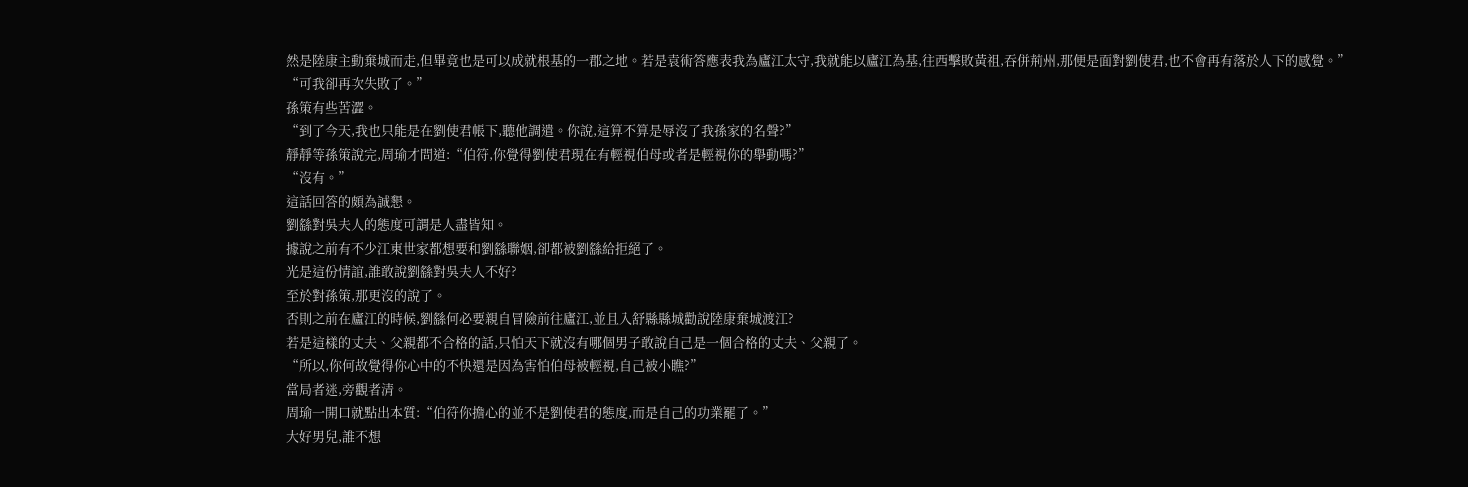然是陸康主動棄城而走,但畢竟也是可以成就根基的一郡之地。若是袁術答應表我為廬江太守,我就能以廬江為基,往西擊敗黃祖,吞併荊州,那便是面對劉使君,也不會再有落於人下的感覺。”
“可我卻再次失敗了。”
孫策有些苦澀。
“到了今天,我也只能是在劉使君帳下,聽他調遣。你說,這算不算是辱沒了我孫家的名聲?”
靜靜等孫策說完,周瑜才問道:“伯符,你覺得劉使君現在有輕視伯母或者是輕視你的舉動嗎?”
“沒有。”
這話回答的頗為誠懇。
劉繇對吳夫人的態度可謂是人盡皆知。
據說之前有不少江東世家都想要和劉繇聯姻,卻都被劉繇給拒絕了。
光是這份情誼,誰敢說劉繇對吳夫人不好?
至於對孫策,那更沒的說了。
否則之前在廬江的時候,劉繇何必要親自冒險前往廬江,並且入舒縣縣城勸說陸康棄城渡江?
若是這樣的丈夫、父親都不合格的話,只怕天下就沒有哪個男子敢說自己是一個合格的丈夫、父親了。
“所以,你何故覺得你心中的不快還是因為害怕伯母被輕視,自己被小瞧?”
當局者迷,旁觀者清。
周瑜一開口就點出本質:“伯符你擔心的並不是劉使君的態度,而是自己的功業罷了。”
大好男兒,誰不想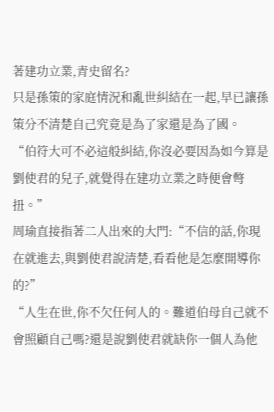著建功立業,青史留名?
只是孫策的家庭情況和亂世糾結在一起,早已讓孫策分不清楚自己究竟是為了家還是為了國。
“伯符大可不必這般糾結,你沒必要因為如今算是劉使君的兒子,就覺得在建功立業之時便會彆扭。”
周瑜直接指著二人出來的大門:“不信的話,你現在就進去,與劉使君說清楚,看看他是怎麼開導你的?”
“人生在世,你不欠任何人的。難道伯母自己就不會照顧自己嗎?還是說劉使君就缺你一個人為他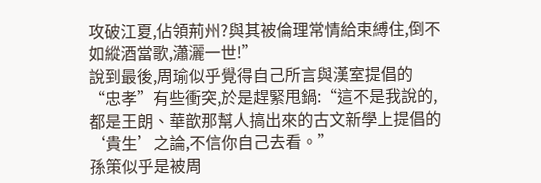攻破江夏,佔領荊州?與其被倫理常情給束縛住,倒不如縱酒當歌,瀟灑一世!”
說到最後,周瑜似乎覺得自己所言與漢室提倡的“忠孝”有些衝突,於是趕緊甩鍋:“這不是我說的,都是王朗、華歆那幫人搞出來的古文新學上提倡的‘貴生’之論,不信你自己去看。”
孫策似乎是被周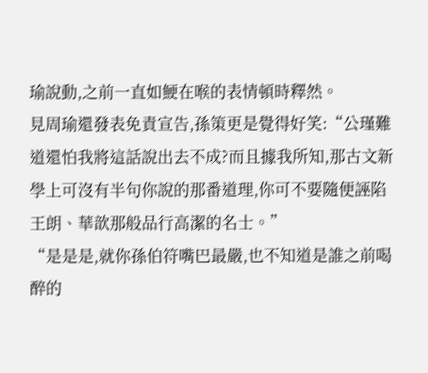瑜說動,之前一直如鯁在喉的表情頓時釋然。
見周瑜還發表免責宣告,孫策更是覺得好笑:“公瑾難道還怕我將這話說出去不成?而且據我所知,那古文新學上可沒有半句你說的那番道理,你可不要隨便誣陷王朗、華歆那般品行高潔的名士。”
“是是是,就你孫伯符嘴巴最嚴,也不知道是誰之前喝醉的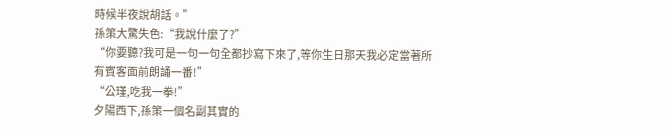時候半夜說胡話。”
孫策大驚失色:“我說什麼了?”
“你要聽?我可是一句一句全都抄寫下來了,等你生日那天我必定當著所有賓客面前朗誦一番!”
“公瑾,吃我一拳!”
夕陽西下,孫策一個名副其實的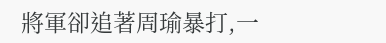將軍卻追著周瑜暴打,一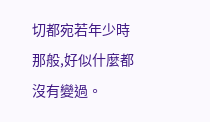切都宛若年少時那般,好似什麼都沒有變過。